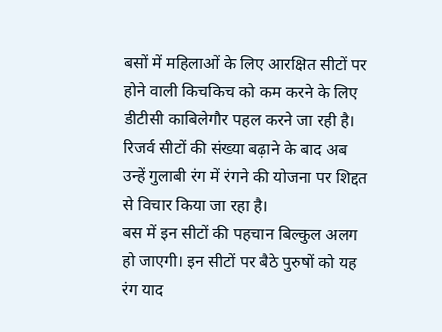बसों में महिलाओं के लिए आरक्षित सीटों पर होने वाली किचकिच को कम करने के लिए डीटीसी काबिलेगौर पहल करने जा रही है। रिजर्व सीटों की संख्या बढ़ाने के बाद अब उन्हें गुलाबी रंग में रंगने की योजना पर शिद्दत से विचार किया जा रहा है।
बस में इन सीटों की पहचान बिल्कुल अलग हो जाएगी। इन सीटों पर बैठे पुरुषों को यह रंग याद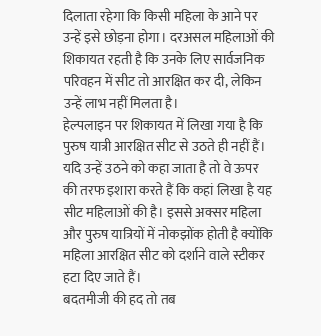दिलाता रहेगा कि किसी महिला के आने पर उन्हें इसे छोड़ना होगा। दरअसल महिलाओं की शिकायत रहती है कि उनके लिए सार्वजनिक परिवहन में सीट तो आरक्षित कर दी, लेकिन उन्हें लाभ नहीं मिलता है।
हेल्पलाइन पर शिकायत में लिखा गया है कि पुरुष यात्री आरक्षित सीट से उठते ही नहीं हैं। यदि उन्हें उठने को कहा जाता है तो वे ऊपर की तरफ इशारा करते हैं कि कहां लिखा है यह सीट महिलाओं की है। इससे अक्सर महिला और पुरुष यात्रियों में नोकझोंक होती है क्योंकि महिला आरक्षित सीट को दर्शाने वाले स्टीकर हटा दिए जाते हैं।
बदतमीजी की हद तो तब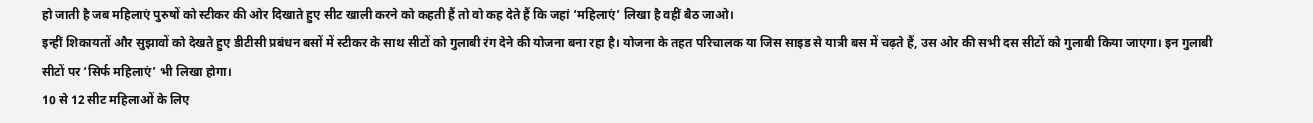हो जाती है जब महिलाएं पुरुषों को स्टीकर की ओर दिखाते हुए सीट खाली करने को कहती हैं तो वो कह देते हैं कि जहां ‘महिलाएं’ लिखा है वहीं बैठ जाओ।
इन्हीं शिकायतों और सुझावों को देखते हुए डीटीसी प्रबंधन बसों में स्टीकर के साथ सीटों को गुलाबी रंग देने की योजना बना रहा है। योजना के तहत परिचालक या जिस साइड से यात्री बस में चढ़ते हैं, उस ओर की सभी दस सीटों को गुलाबी किया जाएगा। इन गुलाबी सीटों पर ‘सिर्फ महिलाएं’ भी लिखा होगा।
10 से 12 सीट महिलाओं के लिए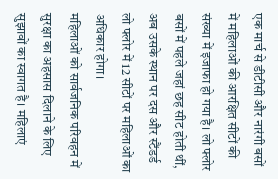एक मार्च से डीटीसी और नारंगी बसों में महिलाओं की आरक्षित सीटों की संख्या में इजाफा हो गया है। लो फ्लोर बसों में पहले जहां छह सीट होती थीं, अब उसके स्थान पर दस और स्टैंडर्ड लो फ्लोर में 12 सीटों पर महिलाओं का अधिकार होगा।
महिलाओं को सार्वजनिक परिवहन में सुरक्षा का अहसास दिलाने के लिए सुझावों का स्वागत है। महिलाएं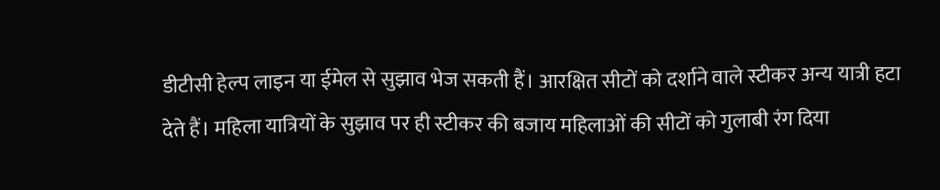डीटीसी हेल्प लाइन या ईमेल से सुझाव भेज सकती हैं। आरक्षित सीटों को दर्शाने वाले स्टीकर अन्य यात्री हटा देते हैं। महिला यात्रियों के सुझाव पर ही स्टीकर की बजाय महिलाओं की सीटों को गुलाबी रंग दिया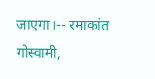जाएगा।-- रमाकांत गोस्वामी,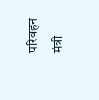परिवहन मंत्री